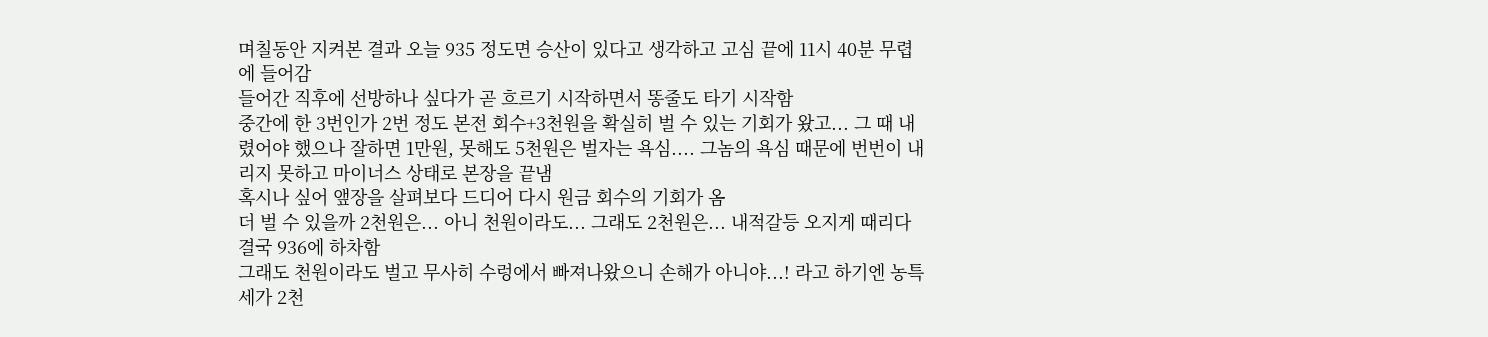며칠동안 지켜본 결과 오늘 935 정도면 승산이 있다고 생각하고 고심 끝에 11시 40분 무렵에 들어감
들어간 직후에 선방하나 싶다가 곧 흐르기 시작하면서 똥줄도 타기 시작함
중간에 한 3번인가 2번 정도 본전 회수+3천원을 확실히 벌 수 있는 기회가 왔고... 그 때 내렸어야 했으나 잘하면 1만원, 못해도 5천원은 벌자는 욕심.... 그놈의 욕심 때문에 번번이 내리지 못하고 마이너스 상태로 본장을 끝냄
혹시나 싶어 앺장을 살펴보다 드디어 다시 원금 회수의 기회가 옴
더 벌 수 있을까 2천원은... 아니 천원이라도... 그래도 2천원은... 내적갈등 오지게 때리다 결국 936에 하차함
그래도 천원이라도 벌고 무사히 수렁에서 빠져나왔으니 손해가 아니야...! 라고 하기엔 농특세가 2천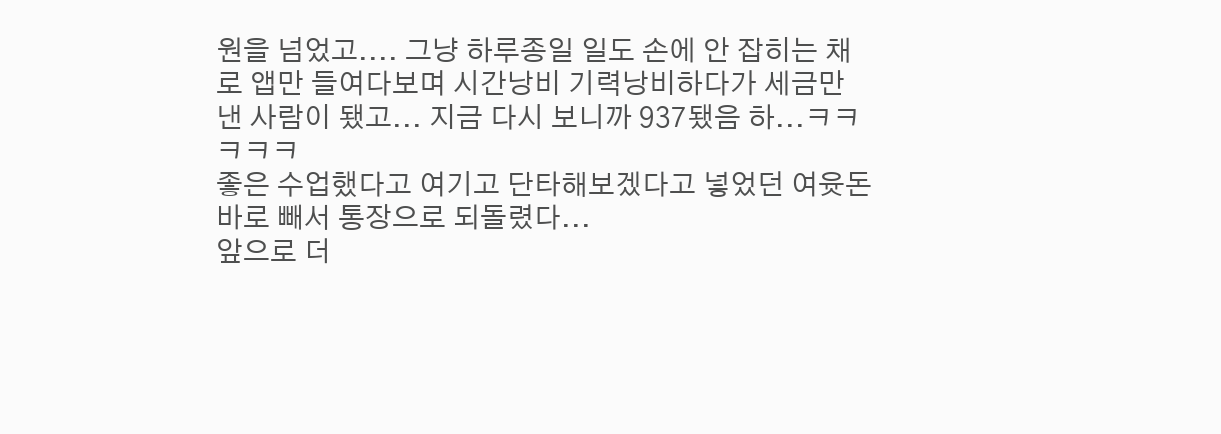원을 넘었고.... 그냥 하루종일 일도 손에 안 잡히는 채로 앱만 들여다보며 시간낭비 기력낭비하다가 세금만 낸 사람이 됐고... 지금 다시 보니까 937됐음 하...ㅋㅋㅋㅋㅋ
좋은 수업했다고 여기고 단타해보겠다고 넣었던 여윳돈 바로 빼서 통장으로 되돌렸다...
앞으로 더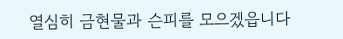열심히 금현물과 슨피를 모으겠읍니다